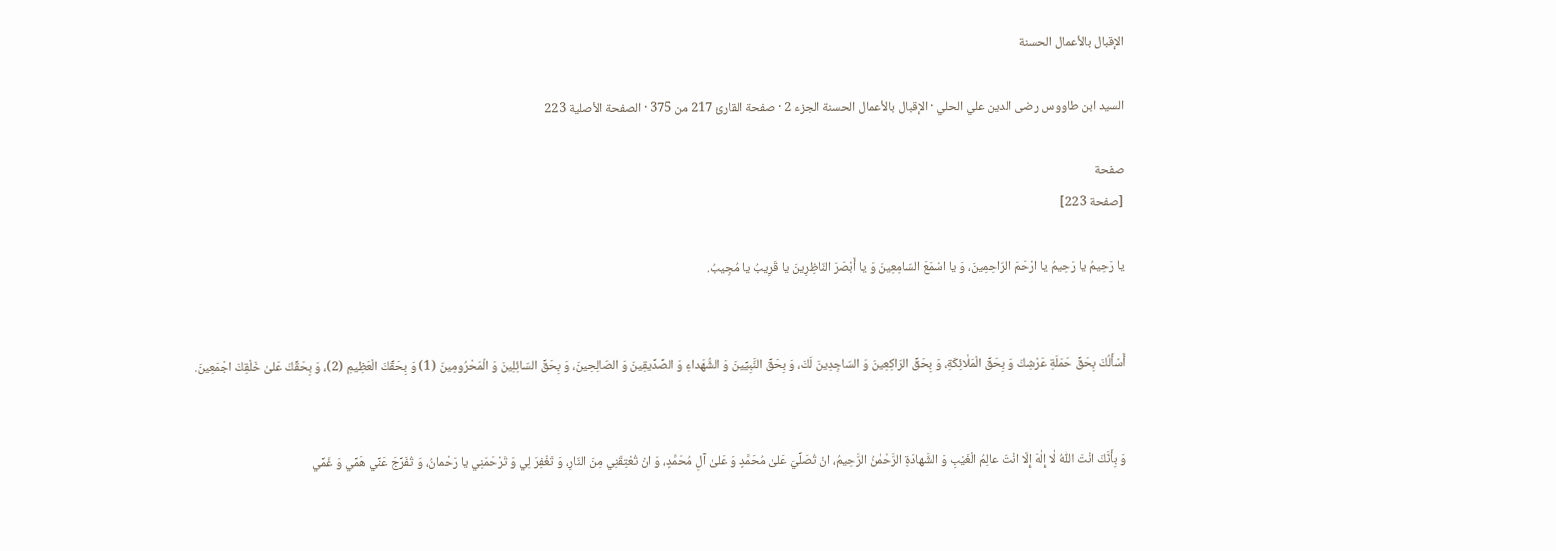الإقبال بالأعمال الحسنة

السيد ابن طاووس رضى الدين علي الحلي · الإقبال بالأعمال الحسنة الجزء 2 · صفحة القارئ 217 من 375 · الصفحة الأصلية 223

صفحة
[صفحة 223]

يا رَحِيمُ يا رَحِيمُ يا ارْحَمَ الرّاحِمِينَ، وَ يا اسْمَعَ السّامِعِينَ وَ يا أَبْصَرَ النّاظِرِينَ يا قَرِيبُ يا مُجِيبُ.


أَسْأَلُكَ بِحَقِّ حَمَلَةِ عَرْشِكَ وَ بِحَقِّ الْمَلٰائِكَةِ، وَ بِحَقِّ الرّاكِعِينَ وَ السّاجِدِينَ لَكَ، وَ بِحَقِّ النَّبِيِّينَ وَ الشُّهَداءِ وَ الصِّدِّيقِينَ وَ الصّالِحِينَ، وَ بِحَقِّ السّائِلِينَ وَ الْمَحْرُومِينَ (1) وَ بِحَقِّكَ الْعَظِيمِ (2)، وَ بِحَقِّكَ عَلىٰ خَلْقِكَ اجْمَعِينَ.


وَ بِأَنَّكَ انْتَ اللّٰهُ لٰا إِلٰهَ إِلّا انْتَ عالِمُ الْغَيْبِ وَ الشَّهادَةِ الرَّحْمٰنُ الرَّحِيمُ، انْ تُصَلِّيَ عَلىٰ مُحَمَّدٍ وَ عَلىٰ آلِ مُحَمَّدٍ، وَ انْ تُعْتِقَنِي مِنَ النّارِ، وَ تَغْفِرَ لِي وَ تَرْحَمَنِي يا رَحْمانُ، وَ تُفَرِّجَ عَنِّي هَمِّي وَ غَمِّي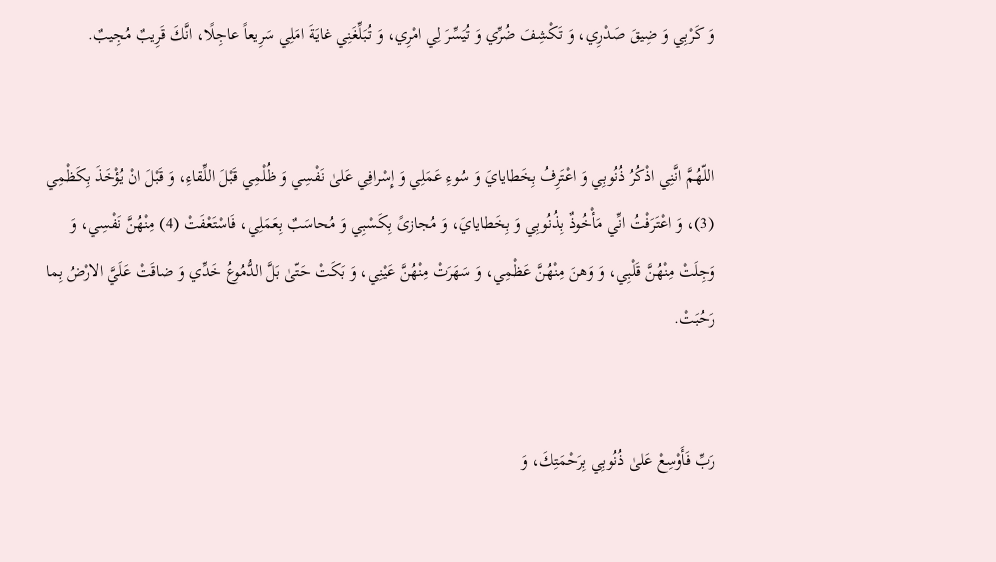وَ كَرْبِي وَ ضِيقَ صَدْرِي، وَ تَكْشِفَ ضُرِّي وَ تُيَسِّرَ لِي امْرِي، وَ تُبَلِّغَنِي غايَةَ امَلِي سَرِيعاً عاجِلًا، انَّكَ قَرِيبٌ مُجِيبٌ.


اللّهُمَّ انَّنِي اذْكُرُ ذُنُوبِي وَ اعْتَرِفُ بِخَطايايَ وَ سُوءِ عَمَلِي وَ إِسْرافِي عَلىٰ نَفْسِي وَ ظُلْمِي قَبْلَ اللِّقاءِ، وَ قَبْلَ انْ يُؤْخَذَ بِكَظْمِي (3)، وَ اعْتَرَفْتُ انِّي مَأْخُوذٌ بِذُنُوبِي وَ بِخَطايايَ، وَ مُجازىً بِكَسْبِي وَ مُحاسَبٌ بِعَمَلِي، فَاسْتَعْفَتْ (4) مِنْهُنَّ نَفْسِي، وَ وَجِلَتْ مِنْهُنَّ قَلْبِي، وَ وَهنَ مِنْهُنَّ عَظْمِي، وَ سَهَرَتْ مِنْهُنَّ عَيْنِي، وَ بَكَتْ حَتّىٰ بَلَّ الدُّمُوعُ خَدِّي وَ ضاقَتْ عَلَيَّ الارْضُ بِما رَحُبَتْ.


رَبِّ فَأَوْسِعْ عَلىٰ ذُنُوبِي بِرَحْمَتِكَ، وَ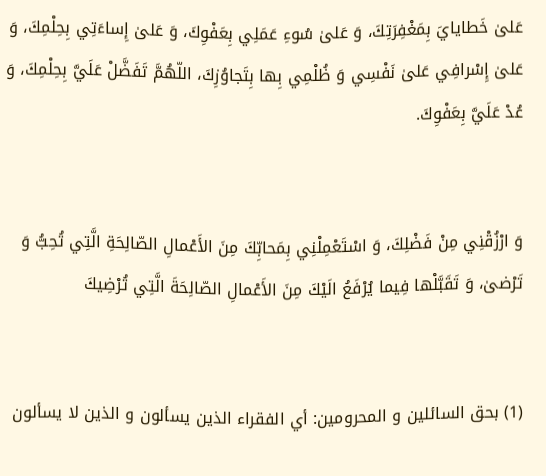عَلىٰ خَطايايَ بِمَغْفِرَتِكَ، وَ عَلىٰ سُوءِ عَمَلِي بِعَفْوِكَ، وَ عَلىٰ إِساءَتِي بِحِلْمِكَ، وَ عَلىٰ إِسْرافِي عَلىٰ نَفْسِي وَ ظُلْمِي بِها بِتَجاوُزِكَ، اللّهُمَّ تَفَضَّلْ عَلَيَّ بِحِلْمِكَ، وَ عُدْ عَلَيَّ بِعَفْوِكَ.


وَ ارْزُقْنِي مِنْ فَضْلِكَ، وَ اسْتَعْمِلْنِي بِمَحابِّكَ مِنَ الأَعْمالِ الصّالِحَةِ الَّتِي تُحِبُّ وَ تَرْضىٰ، وَ تَقَبَّلْها فِيما يُرْفَعُ الَيْكَ مِنَ الأَعْمالِ الصّالِحَةَ الَّتِي تُرْضِيكَ


(1) بحق السائلين و المحرومين: أي الفقراء الذين يسألون و الذين لا يسألون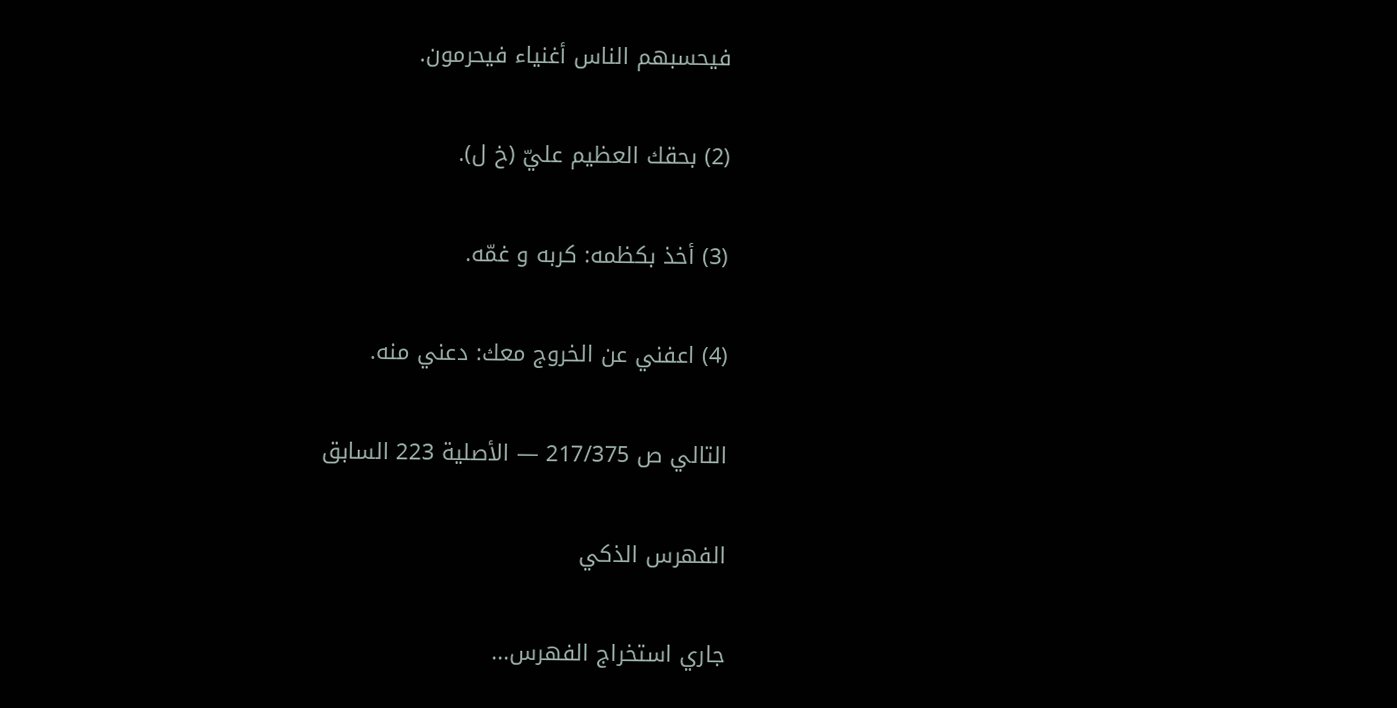فيحسبهم الناس أغنياء فيحرمون.

(2) بحقك العظيم عليّ (خ ل).

(3) أخذ بكظمه: كربه و غمّه.

(4) اعفني عن الخروج معك: دعني منه.

التالي ص 217/375 — الأصلية 223 السابق

الفهرس الذكي

جاري استخراج الفهرس...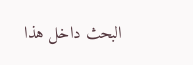البحث داخل هذا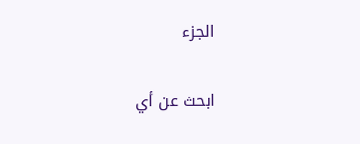الجزء

ابحث عن أي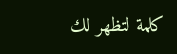كلمة لتظهر لك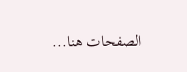الصفحات هنا...